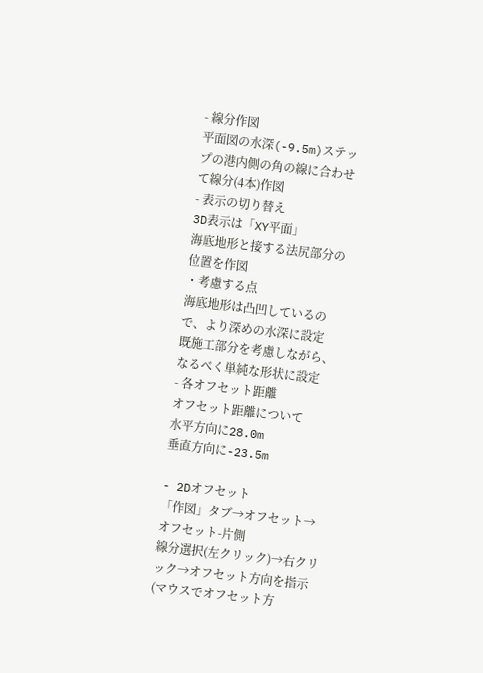- 線分作図
平面図の水深(-9.5m)ステップの港内側の角の線に合わせて線分(4本)作図
- 表示の切り替え
3D表示は「XY平面」
海底地形と接する法尻部分の位置を作図
・考慮する点
海底地形は凸凹しているので、より深めの水深に設定
既施工部分を考慮しながら、なるべく単純な形状に設定
- 各オフセット距離
オフセット距離について
水平方向に28.0m
垂直方向に-23.5m

- 2Dオフセット
「作図」タブ→オフセット→オフセット-片側
線分選択(左クリック)→右クリック→オフセット方向を指示(マウスでオフセット方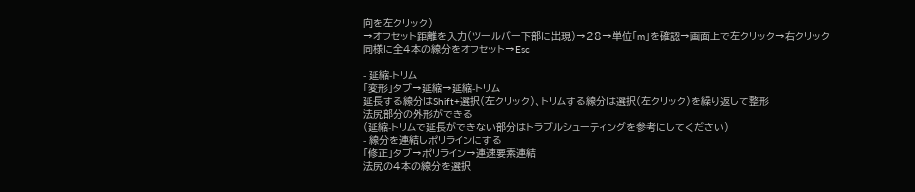向を左クリック)
→オフセット距離を入力(ツールバー下部に出現)→28→単位「m」を確認→画面上で左クリック→右クリック
同様に全4本の線分をオフセット→Esc

- 延縮-トリム
「変形」タブ→延縮→延縮-トリム
延長する線分はShift+選択(左クリック)、トリムする線分は選択(左クリック)を繰り返して整形
法尻部分の外形ができる
(延縮-トリムで延長ができない部分はトラブルシューティングを参考にしてください)
- 線分を連結しポリラインにする
「修正」タブ→ポリライン→連速要素連結
法尻の4本の線分を選択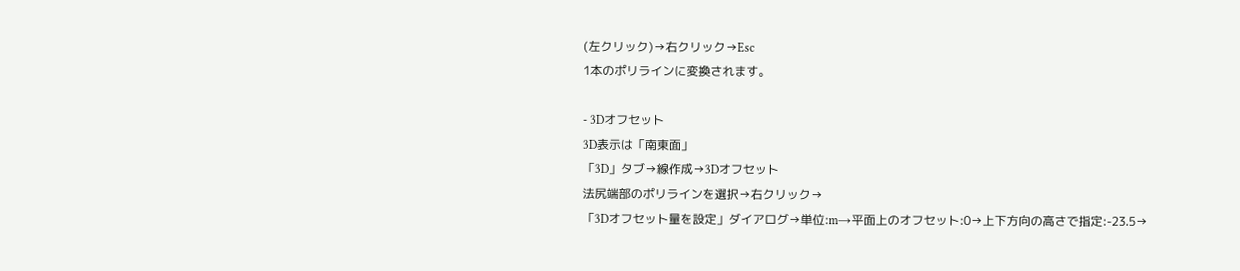(左クリック)→右クリック→Esc
1本のポリラインに変換されます。

- 3Dオフセット
3D表示は「南東面」
「3D」タブ→線作成→3Dオフセット
法尻端部のポリラインを選択→右クリック→
「3Dオフセット量を設定」ダイアログ→単位:m→平面上のオフセット:0→上下方向の高さで指定:-23.5→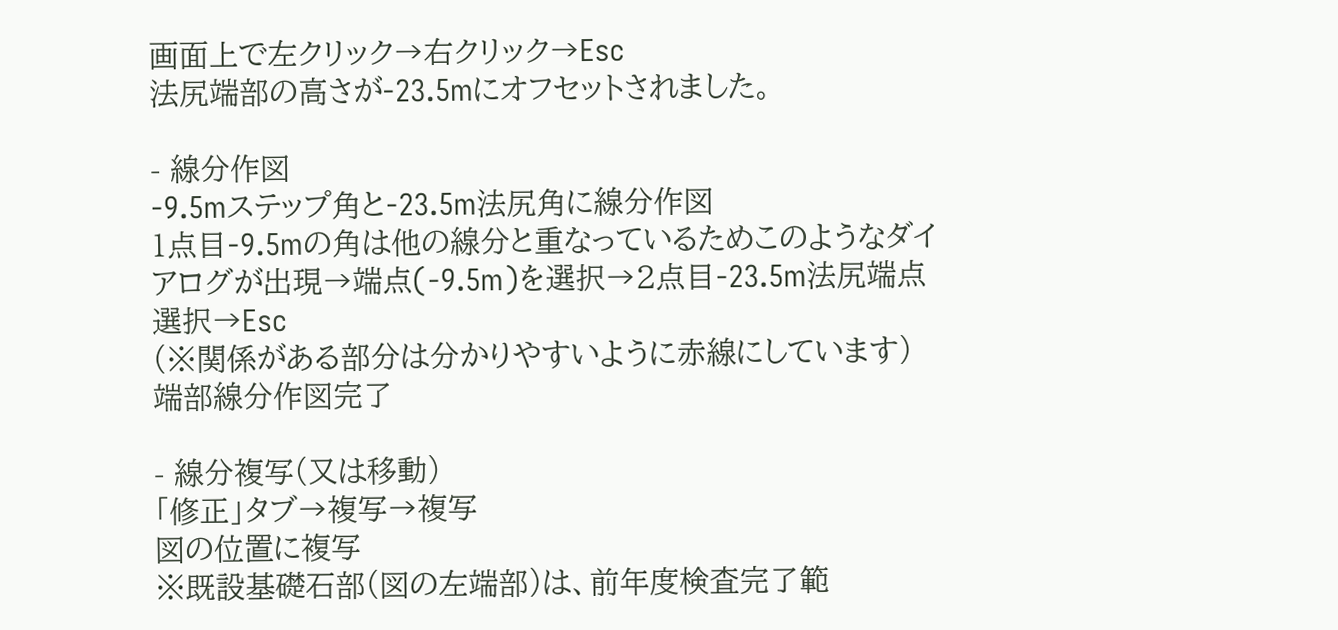画面上で左クリック→右クリック→Esc
法尻端部の高さが-23.5mにオフセットされました。

- 線分作図
-9.5mステップ角と-23.5m法尻角に線分作図
1点目-9.5mの角は他の線分と重なっているためこのようなダイアログが出現→端点(-9.5m)を選択→2点目-23.5m法尻端点選択→Esc
(※関係がある部分は分かりやすいように赤線にしています)
端部線分作図完了

- 線分複写(又は移動)
「修正」タブ→複写→複写
図の位置に複写
※既設基礎石部(図の左端部)は、前年度検査完了範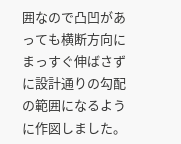囲なので凸凹があっても横断方向にまっすぐ伸ばさずに設計通りの勾配の範囲になるように作図しました。